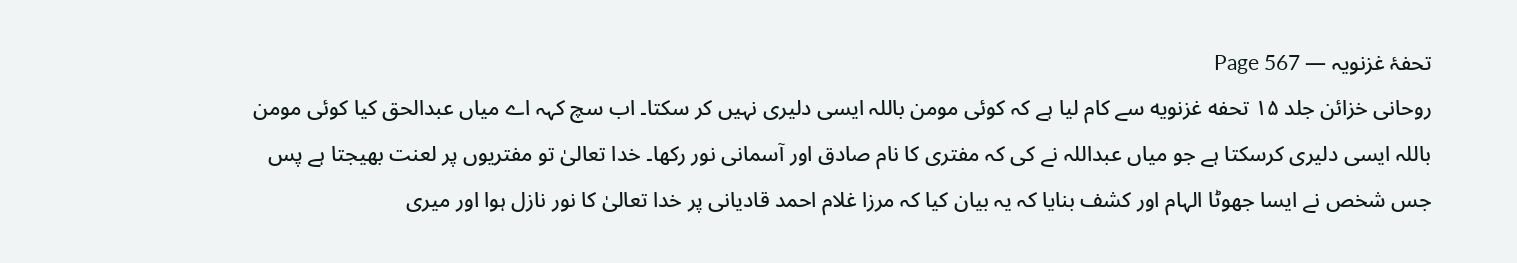تحفۂ غزنویہ — Page 567
روحانی خزائن جلد ۱۵ تحفه غزنویه سے کام لیا ہے کہ کوئی مومن باللہ ایسی دلیری نہیں کر سکتا۔ اب سچ کہہ اے میاں عبدالحق کیا کوئی مومن باللہ ایسی دلیری کرسکتا ہے جو میاں عبداللہ نے کی کہ مفتری کا نام صادق اور آسمانی نور رکھا۔ خدا تعالیٰ تو مفتریوں پر لعنت بھیجتا ہے پس جس شخص نے ایسا جھوٹا الہام اور کشف بنایا کہ یہ بیان کیا کہ مرزا غلام احمد قادیانی پر خدا تعالیٰ کا نور نازل ہوا اور میری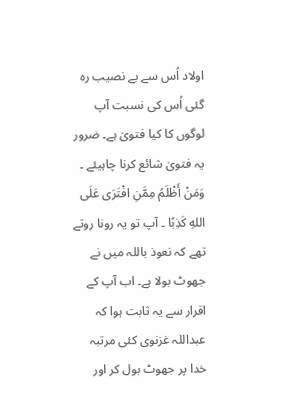اولاد اُس سے بے نصیب رہ گئی اُس کی نسبت آپ لوگوں کا کیا فتویٰ ہے۔ ضرور یہ فتویٰ شائع کرنا چاہیئے ۔ وَمَنْ أَظْلَمُ مِمَّنِ افْتَرَى عَلَى اللهِ كَذِبًا ۔ آپ تو یہ رونا روتے تھے کہ نعوذ باللہ میں نے جھوٹ بولا ہے۔ اب آپ کے اقرار سے یہ ثابت ہوا کہ عبداللہ غزنوی کئی مرتبہ خدا پر جھوٹ بول کر اور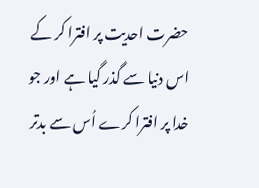حضرت احدیت پر افترا کر کے اس دنیا سے گذر گیا ہے اور جو خدا پر افترا کرے اُس سے بدتر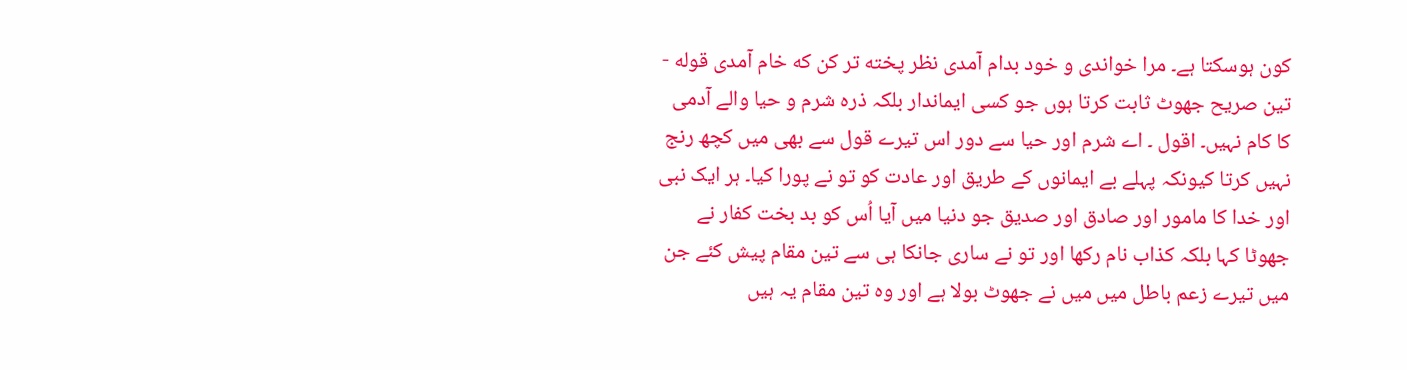کون ہوسکتا ہے۔ مرا خواندی و خود بدام آمدی نظر پخته تر کن که خام آمدی قوله - تین صریح جھوٹ ثابت کرتا ہوں جو کسی ایماندار بلکہ ذرہ شرم و حیا والے آدمی کا کام نہیں۔ اقول ۔ اے شرم اور حیا سے دور اس تیرے قول سے بھی میں کچھ رنج نہیں کرتا کیونکہ پہلے بے ایمانوں کے طریق اور عادت کو تو نے پورا کیا۔ ہر ایک نبی اور خدا کا مامور اور صادق اور صدیق جو دنیا میں آیا اُس کو بد بخت کفار نے جھوٹا کہا بلکہ کذاب نام رکھا اور تو نے ساری جانکا ہی سے تین مقام پیش کئے جن میں تیرے زعم باطل میں میں نے جھوٹ بولا ہے اور وہ تین مقام یہ ہیں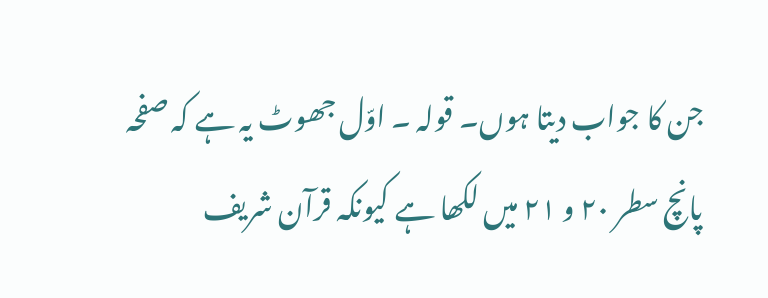جن کا جواب دیتا ہوں۔ قولہ ۔ اوّل جھوٹ یہ ہے کہ صفحہ پانچ سطر ۲۰ و ۲۱ میں لکھا ہے کیونکہ قرآن شریف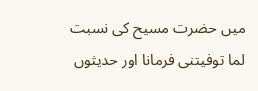میں حضرت مسیح کی نسبت لما توفیتنی فرمانا اور حدیثوں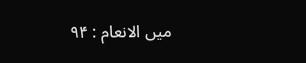میں الانعام : ۹۴